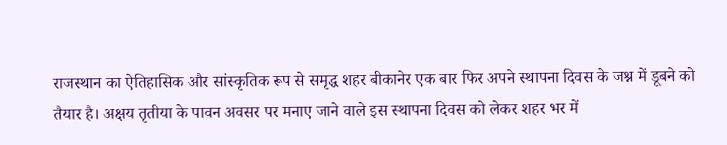राजस्थान का ऐतिहासिक और सांस्कृतिक रूप से समृद्ध शहर बीकानेर एक बार फिर अपने स्थापना दिवस के जश्न में डूबने को तैयार है। अक्षय तृतीया के पावन अवसर पर मनाए जाने वाले इस स्थापना दिवस को लेकर शहर भर में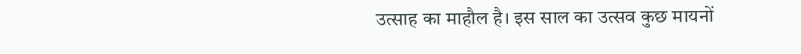उत्साह का माहौल है। इस साल का उत्सव कुछ मायनों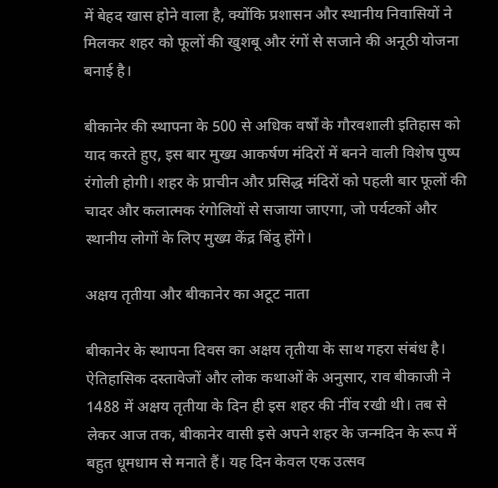में बेहद खास होने वाला है, क्योंकि प्रशासन और स्थानीय निवासियों ने मिलकर शहर को फूलों की खुशबू और रंगों से सजाने की अनूठी योजना बनाई है।

बीकानेर की स्थापना के 500 से अधिक वर्षों के गौरवशाली इतिहास को याद करते हुए, इस बार मुख्य आकर्षण मंदिरों में बनने वाली विशेष पुष्प रंगोली होगी। शहर के प्राचीन और प्रसिद्ध मंदिरों को पहली बार फूलों की चादर और कलात्मक रंगोलियों से सजाया जाएगा, जो पर्यटकों और स्थानीय लोगों के लिए मुख्य केंद्र बिंदु होंगे।

अक्षय तृतीया और बीकानेर का अटूट नाता

बीकानेर के स्थापना दिवस का अक्षय तृतीया के साथ गहरा संबंध है। ऐतिहासिक दस्तावेजों और लोक कथाओं के अनुसार, राव बीकाजी ने 1488 में अक्षय तृतीया के दिन ही इस शहर की नींव रखी थी। तब से लेकर आज तक, बीकानेर वासी इसे अपने शहर के जन्मदिन के रूप में बहुत धूमधाम से मनाते हैं। यह दिन केवल एक उत्सव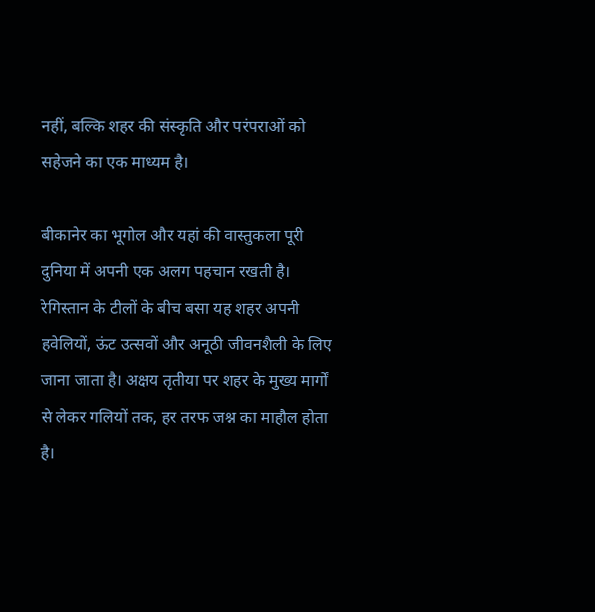नहीं, बल्कि शहर की संस्कृति और परंपराओं को सहेजने का एक माध्यम है।

बीकानेर का भूगोल और यहां की वास्तुकला पूरी दुनिया में अपनी एक अलग पहचान रखती है। रेगिस्तान के टीलों के बीच बसा यह शहर अपनी हवेलियों, ऊंट उत्सवों और अनूठी जीवनशैली के लिए जाना जाता है। अक्षय तृतीया पर शहर के मुख्य मार्गों से लेकर गलियों तक, हर तरफ जश्न का माहौल होता है।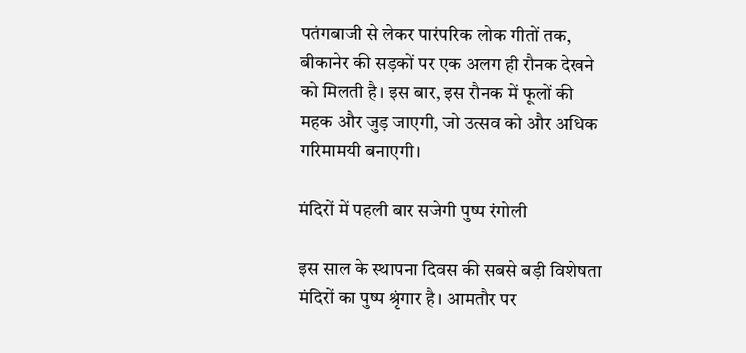पतंगबाजी से लेकर पारंपरिक लोक गीतों तक, बीकानेर की सड़कों पर एक अलग ही रौनक देखने को मिलती है। इस बार, इस रौनक में फूलों की महक और जुड़ जाएगी, जो उत्सव को और अधिक गरिमामयी बनाएगी।

मंदिरों में पहली बार सजेगी पुष्प रंगोली

इस साल के स्थापना दिवस की सबसे बड़ी विशेषता मंदिरों का पुष्प श्रृंगार है। आमतौर पर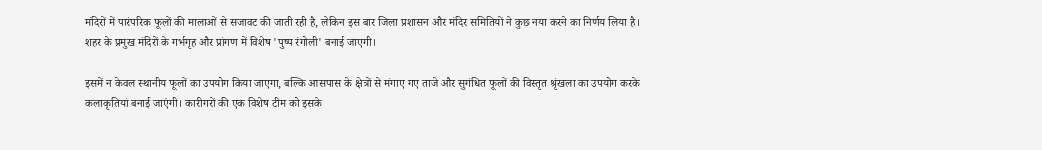मंदिरों में पारंपरिक फूलों की मालाओं से सजावट की जाती रही है, लेकिन इस बार जिला प्रशासन और मंदिर समितियों ने कुछ नया करने का निर्णय लिया है। शहर के प्रमुख मंदिरों के गर्भगृह और प्रांगण में विशेष 'पुष्प रंगोली' बनाई जाएगी।

इसमें न केवल स्थानीय फूलों का उपयोग किया जाएगा, बल्कि आसपास के क्षेत्रों से मंगाए गए ताजे और सुगंधित फूलों की विस्तृत श्रृंखला का उपयोग करके कलाकृतियां बनाई जाएंगी। कारीगरों की एक विशेष टीम को इसके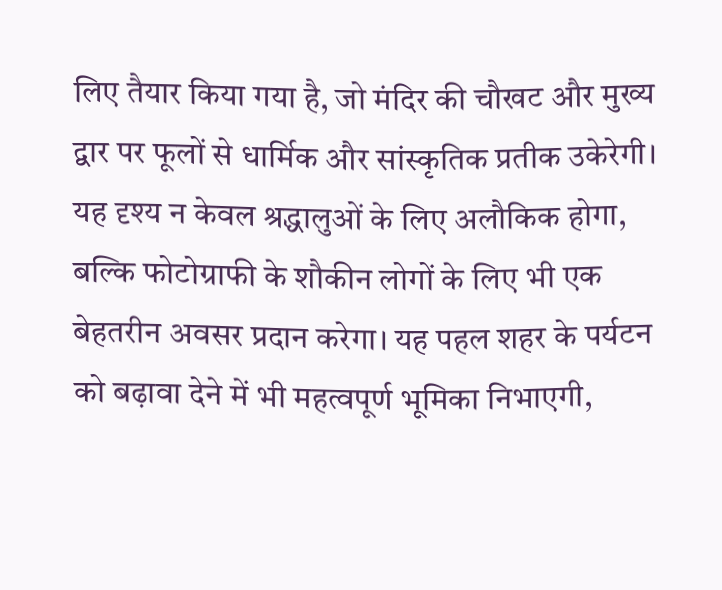लिए तैयार किया गया है, जो मंदिर की चौखट और मुख्य द्वार पर फूलों से धार्मिक और सांस्कृतिक प्रतीक उकेरेगी। यह दृश्य न केवल श्रद्धालुओं के लिए अलौकिक होगा, बल्कि फोटोग्राफी के शौकीन लोगों के लिए भी एक बेहतरीन अवसर प्रदान करेगा। यह पहल शहर के पर्यटन को बढ़ावा देने में भी महत्वपूर्ण भूमिका निभाएगी,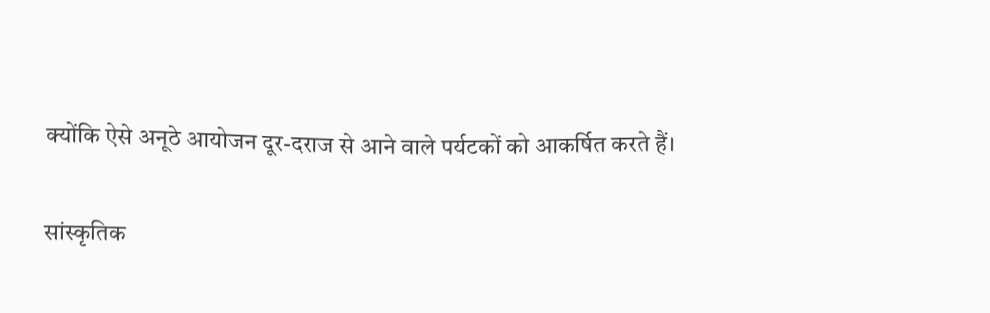क्योंकि ऐसे अनूठे आयोजन दूर-दराज से आने वाले पर्यटकों को आकर्षित करते हैं।

सांस्कृतिक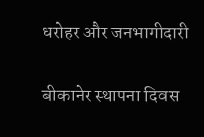धरोहर और जनभागीदारी

बीकानेर स्थापना दिवस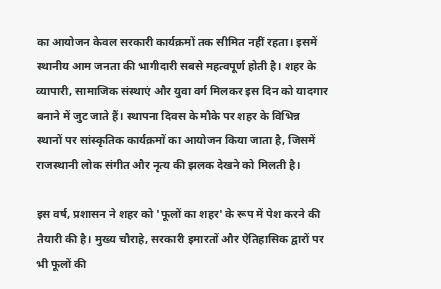का आयोजन केवल सरकारी कार्यक्रमों तक सीमित नहीं रहता। इसमें स्थानीय आम जनता की भागीदारी सबसे महत्वपूर्ण होती है। शहर के व्यापारी, सामाजिक संस्थाएं और युवा वर्ग मिलकर इस दिन को यादगार बनाने में जुट जाते हैं। स्थापना दिवस के मौके पर शहर के विभिन्न स्थानों पर सांस्कृतिक कार्यक्रमों का आयोजन किया जाता है, जिसमें राजस्थानी लोक संगीत और नृत्य की झलक देखने को मिलती है।

इस वर्ष, प्रशासन ने शहर को 'फूलों का शहर' के रूप में पेश करने की तैयारी की है। मुख्य चौराहे, सरकारी इमारतों और ऐतिहासिक द्वारों पर भी फूलों की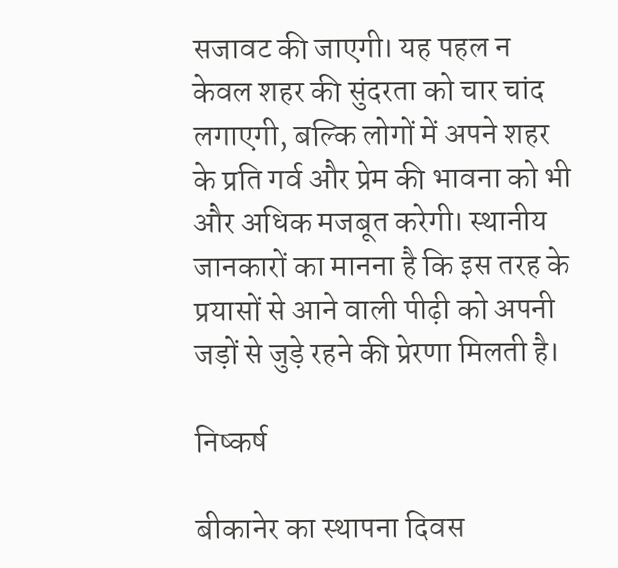सजावट की जाएगी। यह पहल न केवल शहर की सुंदरता को चार चांद लगाएगी, बल्कि लोगों में अपने शहर के प्रति गर्व और प्रेम की भावना को भी और अधिक मजबूत करेगी। स्थानीय जानकारों का मानना है कि इस तरह के प्रयासों से आने वाली पीढ़ी को अपनी जड़ों से जुड़े रहने की प्रेरणा मिलती है।

निष्कर्ष

बीकानेर का स्थापना दिवस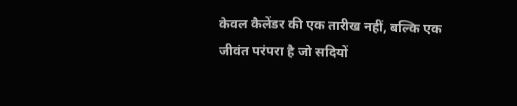केवल कैलेंडर की एक तारीख नहीं, बल्कि एक जीवंत परंपरा है जो सदियों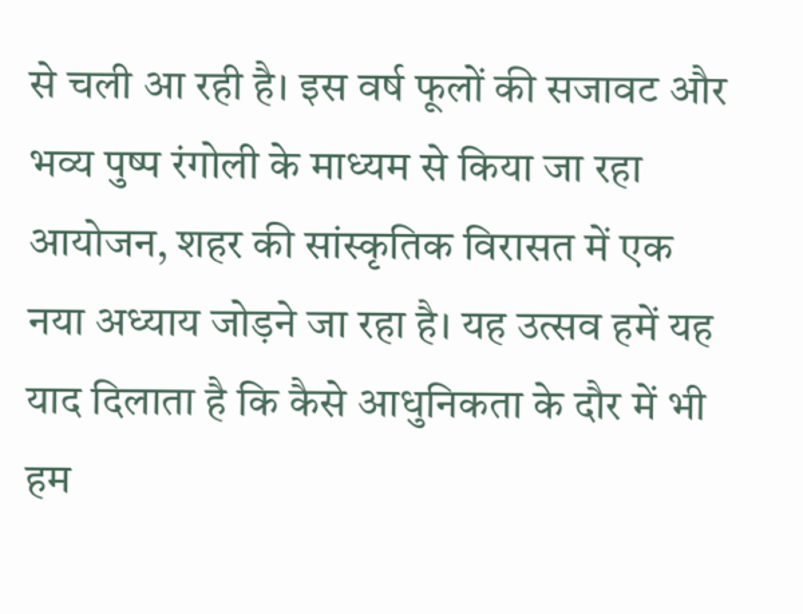से चली आ रही है। इस वर्ष फूलों की सजावट और भव्य पुष्प रंगोली के माध्यम से किया जा रहा आयोजन, शहर की सांस्कृतिक विरासत में एक नया अध्याय जोड़ने जा रहा है। यह उत्सव हमें यह याद दिलाता है कि कैसे आधुनिकता के दौर में भी हम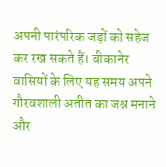अपनी पारंपरिक जड़ों को सहेज कर रख सकते हैं। बीकानेर वासियों के लिए यह समय अपने गौरवशाली अतीत का जश्न मनाने और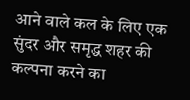आने वाले कल के लिए एक सुंदर और समृद्ध शहर की कल्पना करने का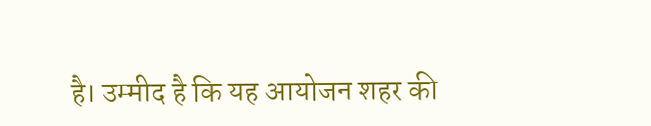है। उम्मीद है कि यह आयोजन शहर की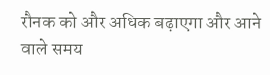रौनक को और अधिक बढ़ाएगा और आने वाले समय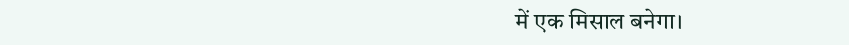में एक मिसाल बनेगा।